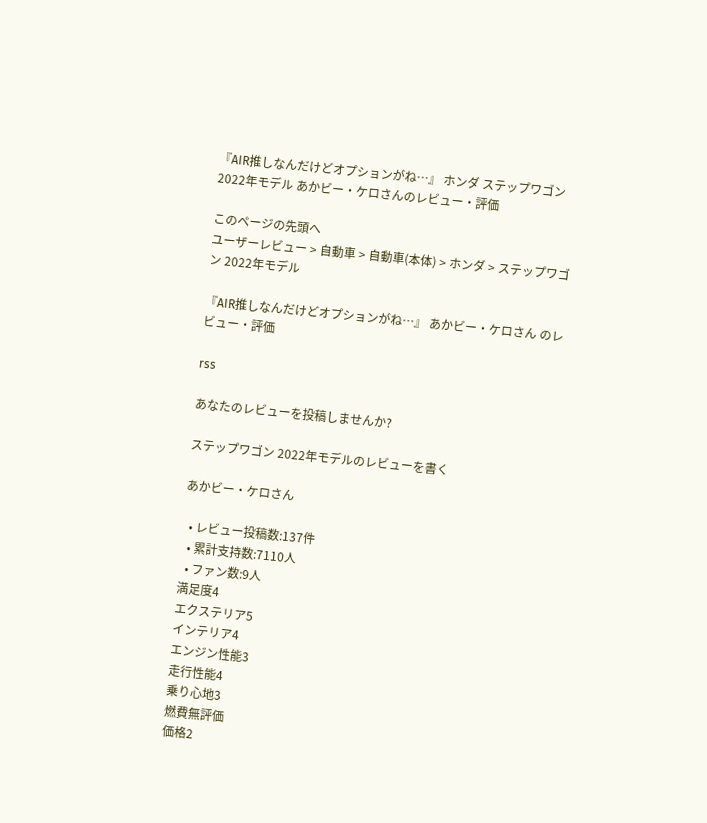『AIR推しなんだけどオプションがね…』 ホンダ ステップワゴン 2022年モデル あかビー・ケロさんのレビュー・評価

このページの先頭へ
ユーザーレビュー > 自動車 > 自動車(本体) > ホンダ > ステップワゴン 2022年モデル

『AIR推しなんだけどオプションがね…』 あかビー・ケロさん のレビュー・評価

rss

あなたのレビューを投稿しませんか?

ステップワゴン 2022年モデルのレビューを書く

あかビー・ケロさん

  • レビュー投稿数:137件
  • 累計支持数:7110人
  • ファン数:9人
満足度4
エクステリア5
インテリア4
エンジン性能3
走行性能4
乗り心地3
燃費無評価
価格2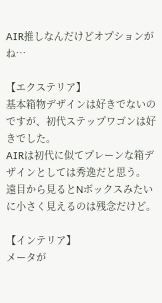AIR推しなんだけどオプションがね…

【エクステリア】
基本箱物デザインは好きでないのですが、初代ステップワゴンは好きでした。
AIRは初代に似てプレーンな箱デザインとしては秀逸だと思う。
遠目から見るとNボックスみたいに小さく見えるのは残念だけど。

【インテリア】
メータが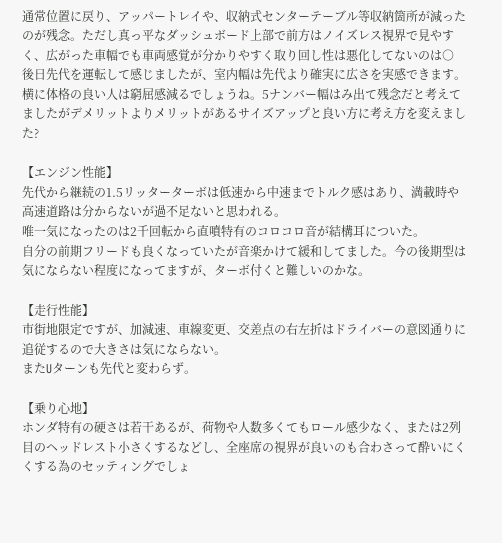通常位置に戻り、アッパートレイや、収納式センターテーブル等収納箇所が減ったのが残念。ただし真っ平なダッシュボード上部で前方はノイズレス視界で見やすく、広がった車幅でも車両感覚が分かりやすく取り回し性は悪化してないのは○
後日先代を運転して感じましたが、室内幅は先代より確実に広さを実感できます。
横に体格の良い人は窮屈感減るでしょうね。5ナンバー幅はみ出て残念だと考えてましたがデメリットよりメリットがあるサイズアップと良い方に考え方を変えました?

【エンジン性能】
先代から継続の1.5リッターターボは低速から中速までトルク感はあり、満載時や高速道路は分からないが過不足ないと思われる。
唯一気になったのは2千回転から直噴特有のコロコロ音が結構耳についた。
自分の前期フリードも良くなっていたが音楽かけて緩和してました。今の後期型は気にならない程度になってますが、ターボ付くと難しいのかな。

【走行性能】
市街地限定ですが、加減速、車線変更、交差点の右左折はドライバーの意図通りに追従するので大きさは気にならない。
またUターンも先代と変わらず。

【乗り心地】
ホンダ特有の硬さは若干あるが、荷物や人数多くてもロール感少なく、または2列目のヘッドレスト小さくするなどし、全座席の視界が良いのも合わさって酔いにくくする為のセッティングでしょ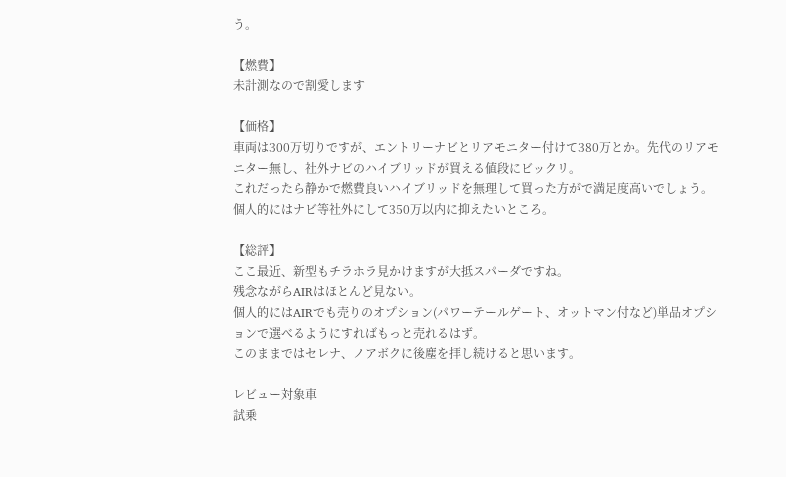う。

【燃費】
未計測なので割愛します

【価格】
車両は300万切りですが、エントリーナビとリアモニター付けて380万とか。先代のリアモニター無し、社外ナビのハイブリッドが買える値段にビックリ。
これだったら静かで燃費良いハイブリッドを無理して買った方がで満足度高いでしょう。
個人的にはナビ等社外にして350万以内に抑えたいところ。

【総評】
ここ最近、新型もチラホラ見かけますが大抵スパーダですね。
残念ながらAIRはほとんど見ない。
個人的にはAIRでも売りのオプション(パワーテールゲート、オットマン付など)単品オプションで選べるようにすればもっと売れるはず。
このままではセレナ、ノアボクに後塵を拝し続けると思います。

レビュー対象車
試乗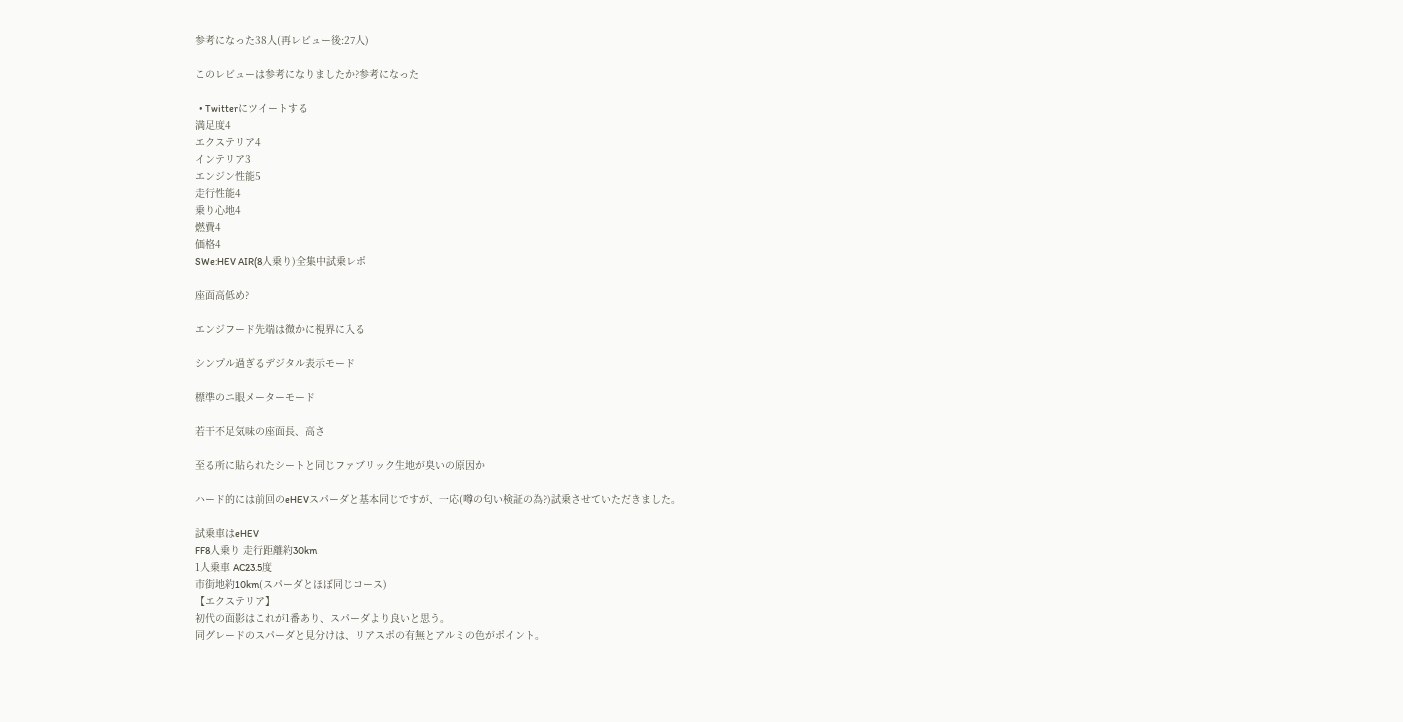参考になった38人(再レビュー後:27人)

このレビューは参考になりましたか?参考になった

  • Twitterにツイートする
満足度4
エクステリア4
インテリア3
エンジン性能5
走行性能4
乗り心地4
燃費4
価格4
SWe:HEV AIR(8人乗り)全集中試乗レポ

座面高低め?

エンジフード先端は微かに視界に入る

シンプル過ぎるデジタル表示モード

標準のニ眼メーターモード

若干不足気味の座面長、高さ

至る所に貼られたシートと同じファブリック生地が臭いの原因か

ハード的には前回のeHEVスパーダと基本同じですが、一応(噂の匂い検証の為?)試乗させていただきました。

試乗車はeHEV
FF8人乗り 走行距離約30km
1人乗車 AC23.5度
市街地約10km(スパーダとほぼ同じコース)
【エクステリア】
初代の面影はこれが1番あり、スパーダより良いと思う。
同グレードのスパーダと見分けは、リアスポの有無とアルミの色がポイント。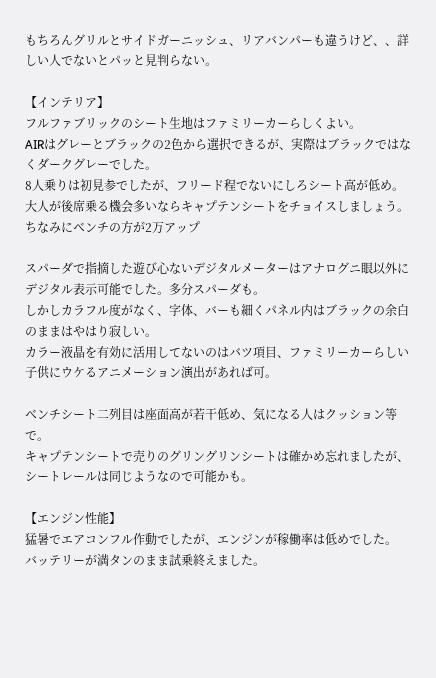もちろんグリルとサイドガーニッシュ、リアバンパーも違うけど、、詳しい人でないとパッと見判らない。

【インテリア】
フルファブリックのシート生地はファミリーカーらしくよい。
AIRはグレーとブラックの2色から選択できるが、実際はブラックではなくダークグレーでした。
8人乗りは初見参でしたが、フリード程でないにしろシート高が低め。
大人が後席乗る機会多いならキャプテンシートをチョイスしましょう。
ちなみにベンチの方が2万アップ

スパーダで指摘した遊び心ないデジタルメーターはアナログニ眼以外にデジタル表示可能でした。多分スパーダも。
しかしカラフル度がなく、字体、バーも細くパネル内はブラックの余白のままはやはり寂しい。
カラー液晶を有効に活用してないのはバツ項目、ファミリーカーらしい子供にウケるアニメーション演出があれば可。

ベンチシート二列目は座面高が若干低め、気になる人はクッション等で。
キャプテンシートで売りのグリングリンシートは確かめ忘れましたが、シートレールは同じようなので可能かも。

【エンジン性能】
猛暑でエアコンフル作動でしたが、エンジンが稼働率は低めでした。
バッテリーが満タンのまま試乗終えました。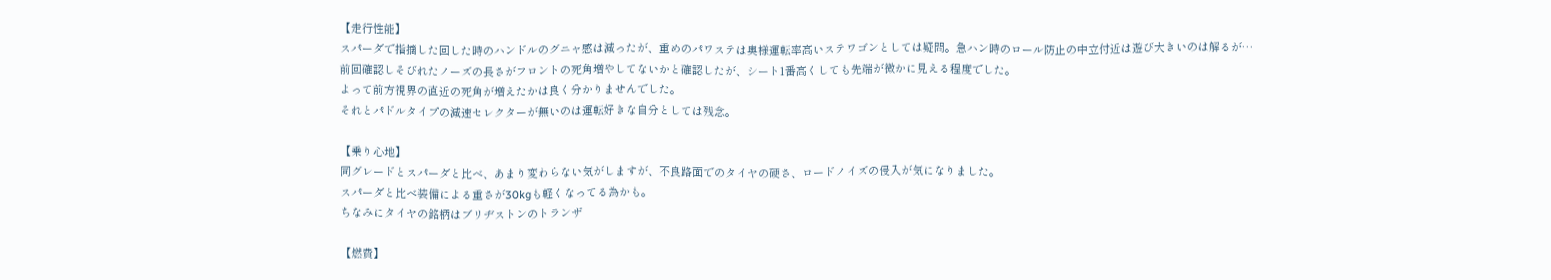【走行性能】
スパーダで指摘した回した時のハンドルのグニャ感は減ったが、重めのパワステは奥様運転率高いステワゴンとしては疑問。急ハン時のロール防止の中立付近は遊び大きいのは解るが…
前回確認しそびれたノーズの長さがフロントの死角増やしてないかと確認したが、シート1番高くしても先端が微かに見える程度でした。
よって前方視界の直近の死角が増えたかは良く分かりませんでした。
それとパドルタイプの減速セレクターが無いのは運転好きな自分としては残念。

【乗り心地】
同グレードとスパーダと比べ、あまり変わらない気がしますが、不良路面でのタイヤの硬さ、ロードノイズの侵入が気になりました。
スパーダと比べ装備による重さが30kgも軽くなってる為かも。
ちなみにタイヤの銘柄はブリヂストンのトランザ

【燃費】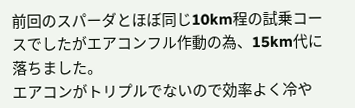前回のスパーダとほぼ同じ10km程の試乗コースでしたがエアコンフル作動の為、15km代に落ちました。
エアコンがトリプルでないので効率よく冷や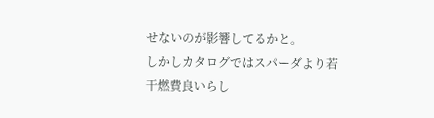せないのが影響してるかと。
しかしカタログではスパーダより若干燃費良いらし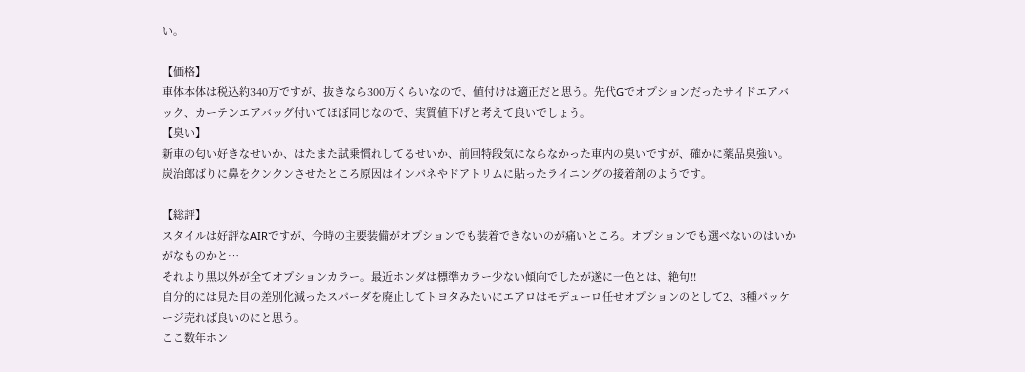い。

【価格】
車体本体は税込約340万ですが、抜きなら300万くらいなので、値付けは適正だと思う。先代Gでオプションだったサイドエアバック、カーテンエアバッグ付いてほぼ同じなので、実質値下げと考えて良いでしょう。
【臭い】
新車の匂い好きなせいか、はたまた試乗慣れしてるせいか、前回特段気にならなかった車内の臭いですが、確かに薬品臭強い。炭治郎ばりに鼻をクンクンさせたところ原因はインパネやドアトリムに貼ったライニングの接着剤のようです。

【総評】
スタイルは好評なAIRですが、今時の主要装備がオプションでも装着できないのが痛いところ。オプションでも選べないのはいかがなものかと…
それより黒以外が全てオプションカラー。最近ホンダは標準カラー少ない傾向でしたが遂に一色とは、絶句!!
自分的には見た目の差別化減ったスパーダを廃止してトヨタみたいにエアロはモデューロ任せオプションのとして2、3種パッケージ売れば良いのにと思う。
ここ数年ホン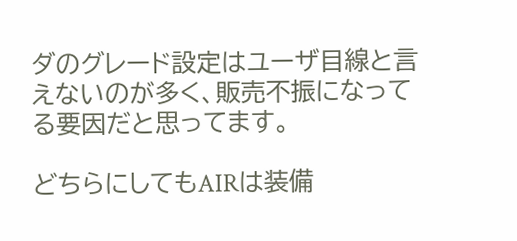ダのグレード設定はユーザ目線と言えないのが多く、販売不振になってる要因だと思ってます。

どちらにしてもAIRは装備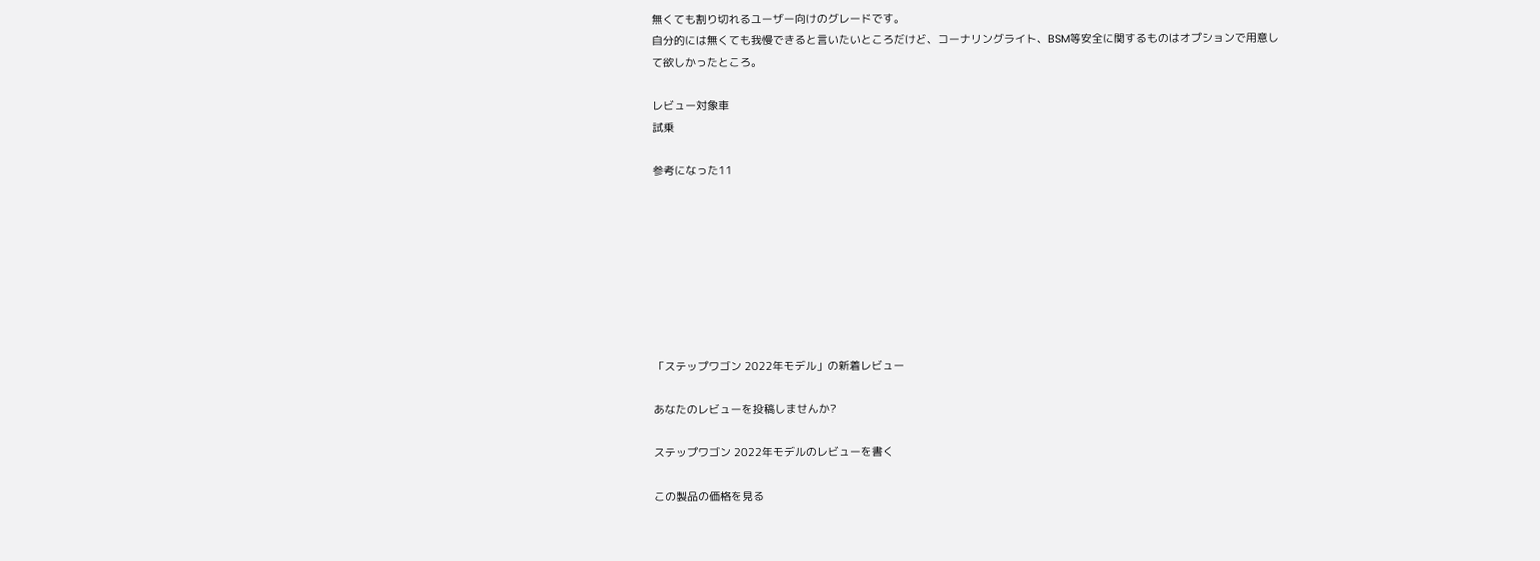無くても割り切れるユーザー向けのグレードです。
自分的には無くても我慢できると言いたいところだけど、コーナリングライト、BSM等安全に関するものはオプションで用意して欲しかったところ。

レビュー対象車
試乗

参考になった11








「ステップワゴン 2022年モデル」の新着レビュー

あなたのレビューを投稿しませんか?

ステップワゴン 2022年モデルのレビューを書く

この製品の価格を見る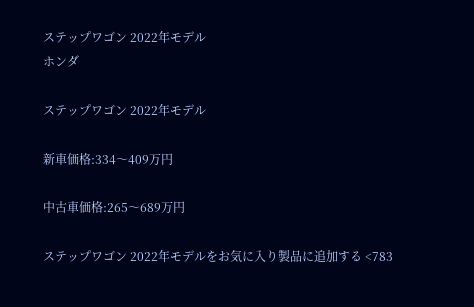ステップワゴン 2022年モデル
ホンダ

ステップワゴン 2022年モデル

新車価格:334〜409万円

中古車価格:265〜689万円

ステップワゴン 2022年モデルをお気に入り製品に追加する <783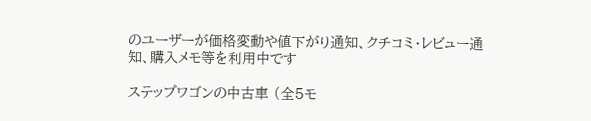のユーザーが価格変動や値下がり通知、クチコミ・レビュー通知、購入メモ等を利用中です

ステップワゴンの中古車 (全5モ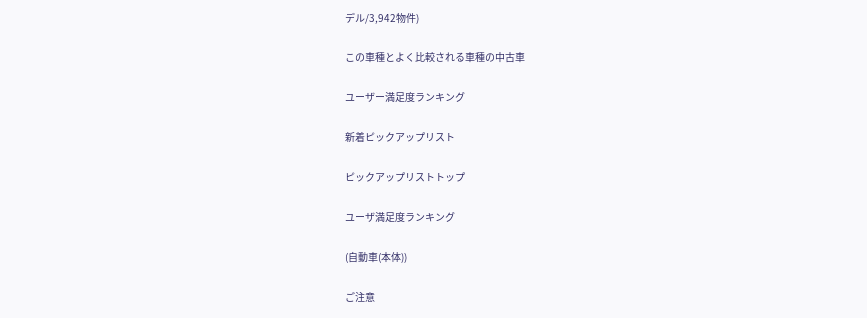デル/3,942物件)

この車種とよく比較される車種の中古車

ユーザー満足度ランキング

新着ピックアップリスト

ピックアップリストトップ

ユーザ満足度ランキング

(自動車(本体))

ご注意